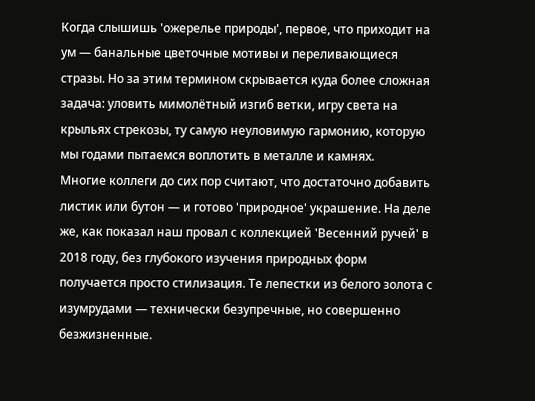Когда слышишь 'ожерелье природы', первое, что приходит на ум — банальные цветочные мотивы и переливающиеся стразы. Но за этим термином скрывается куда более сложная задача: уловить мимолётный изгиб ветки, игру света на крыльях стрекозы, ту самую неуловимую гармонию, которую мы годами пытаемся воплотить в металле и камнях.
Многие коллеги до сих пор считают, что достаточно добавить листик или бутон — и готово 'природное' украшение. На деле же, как показал наш провал с коллекцией 'Весенний ручей' в 2018 году, без глубокого изучения природных форм получается просто стилизация. Те лепестки из белого золота с изумрудами — технически безупречные, но совершенно безжизненные.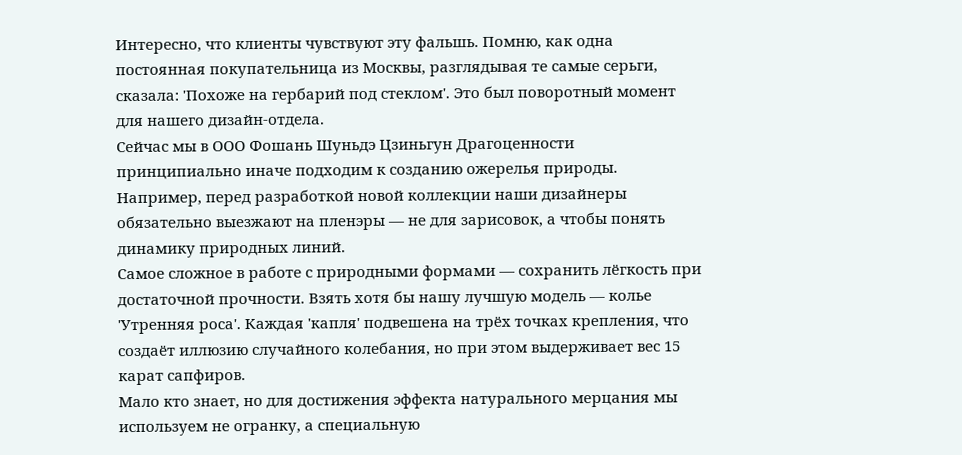Интересно, что клиенты чувствуют эту фальшь. Помню, как одна постоянная покупательница из Москвы, разглядывая те самые серьги, сказала: 'Похоже на гербарий под стеклом'. Это был поворотный момент для нашего дизайн-отдела.
Сейчас мы в ООО Фошань Шуньдэ Цзиньгун Драгоценности принципиально иначе подходим к созданию ожерелья природы. Например, перед разработкой новой коллекции наши дизайнеры обязательно выезжают на пленэры — не для зарисовок, а чтобы понять динамику природных линий.
Самое сложное в работе с природными формами — сохранить лёгкость при достаточной прочности. Взять хотя бы нашу лучшую модель — колье 'Утренняя роса'. Каждая 'капля' подвешена на трёх точках крепления, что создаёт иллюзию случайного колебания, но при этом выдерживает вес 15 карат сапфиров.
Мало кто знает, но для достижения эффекта натурального мерцания мы используем не огранку, а специальную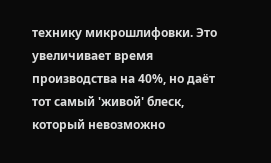технику микрошлифовки. Это увеличивает время производства на 40%, но даёт тот самый 'живой' блеск, который невозможно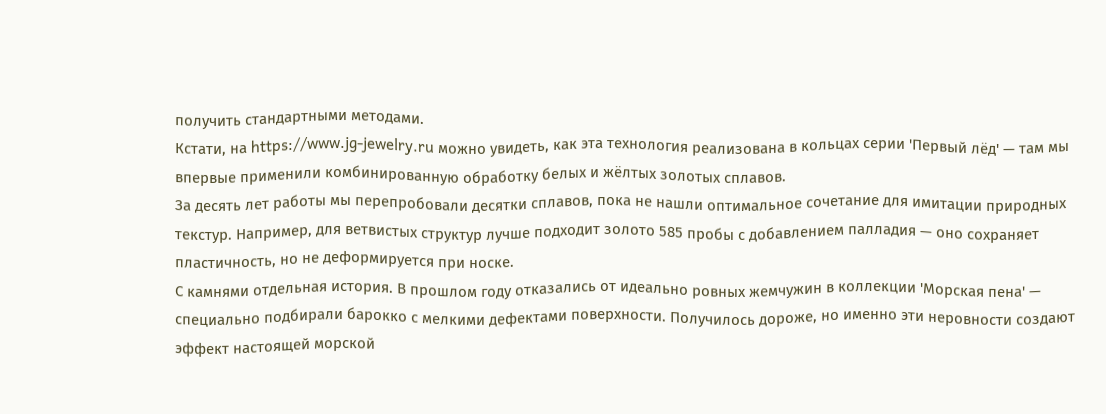получить стандартными методами.
Кстати, на https://www.jg-jewelry.ru можно увидеть, как эта технология реализована в кольцах серии 'Первый лёд' — там мы впервые применили комбинированную обработку белых и жёлтых золотых сплавов.
За десять лет работы мы перепробовали десятки сплавов, пока не нашли оптимальное сочетание для имитации природных текстур. Например, для ветвистых структур лучше подходит золото 585 пробы с добавлением палладия — оно сохраняет пластичность, но не деформируется при носке.
С камнями отдельная история. В прошлом году отказались от идеально ровных жемчужин в коллекции 'Морская пена' — специально подбирали барокко с мелкими дефектами поверхности. Получилось дороже, но именно эти неровности создают эффект настоящей морской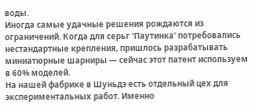воды.
Иногда самые удачные решения рождаются из ограничений. Когда для серьг 'Паутинка' потребовались нестандартные крепления, пришлось разрабатывать миниатюрные шарниры — сейчас этот патент используем в 60% моделей.
На нашей фабрике в Шуньдэ есть отдельный цех для экспериментальных работ. Именно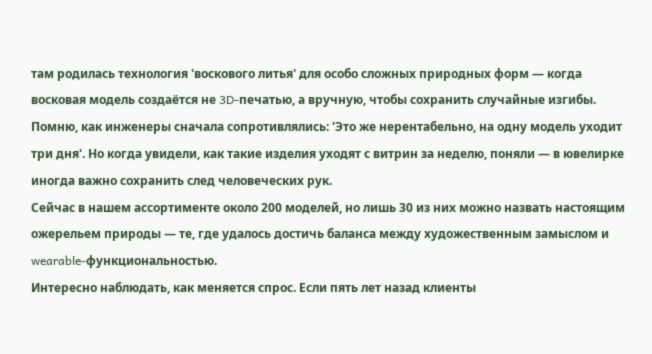там родилась технология 'воскового литья' для особо сложных природных форм — когда восковая модель создаётся не 3D-печатью, а вручную, чтобы сохранить случайные изгибы.
Помню, как инженеры сначала сопротивлялись: 'Это же нерентабельно, на одну модель уходит три дня'. Но когда увидели, как такие изделия уходят с витрин за неделю, поняли — в ювелирке иногда важно сохранить след человеческих рук.
Сейчас в нашем ассортименте около 200 моделей, но лишь 30 из них можно назвать настоящим ожерельем природы — те, где удалось достичь баланса между художественным замыслом и wearable-функциональностью.
Интересно наблюдать, как меняется спрос. Если пять лет назад клиенты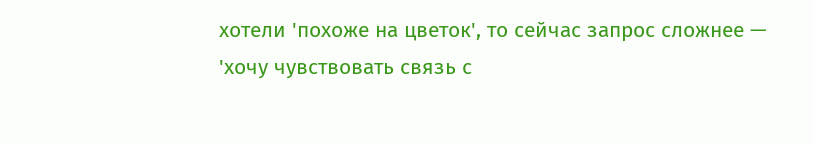хотели 'похоже на цветок', то сейчас запрос сложнее — 'хочу чувствовать связь с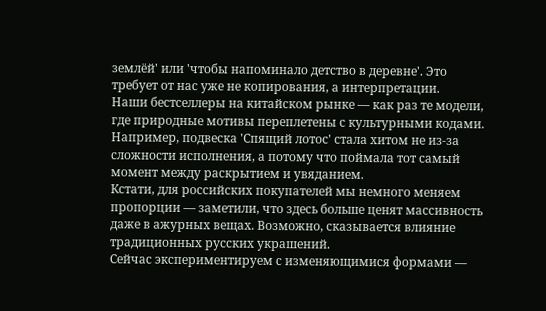землёй' или 'чтобы напоминало детство в деревне'. Это требует от нас уже не копирования, а интерпретации.
Наши бестселлеры на китайском рынке — как раз те модели, где природные мотивы переплетены с культурными кодами. Например, подвеска 'Спящий лотос' стала хитом не из-за сложности исполнения, а потому что поймала тот самый момент между раскрытием и увяданием.
Кстати, для российских покупателей мы немного меняем пропорции — заметили, что здесь больше ценят массивность даже в ажурных вещах. Возможно, сказывается влияние традиционных русских украшений.
Сейчас экспериментируем с изменяющимися формами —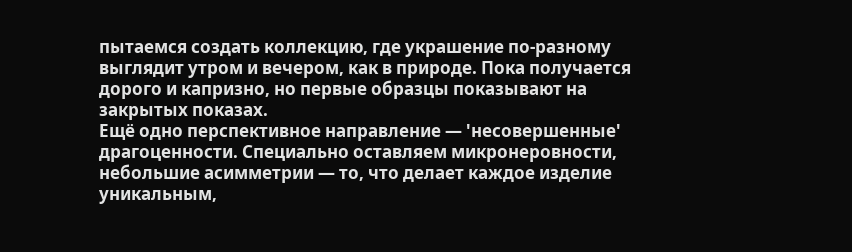пытаемся создать коллекцию, где украшение по-разному выглядит утром и вечером, как в природе. Пока получается дорого и капризно, но первые образцы показывают на закрытых показах.
Ещё одно перспективное направление — 'несовершенные' драгоценности. Специально оставляем микронеровности, небольшие асимметрии — то, что делает каждое изделие уникальным,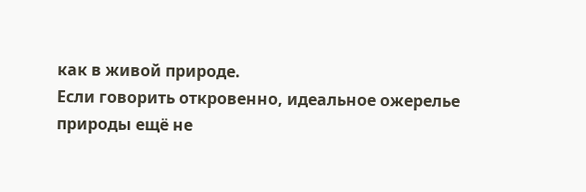как в живой природе.
Если говорить откровенно, идеальное ожерелье природы ещё не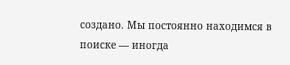создано. Мы постоянно находимся в поиске — иногда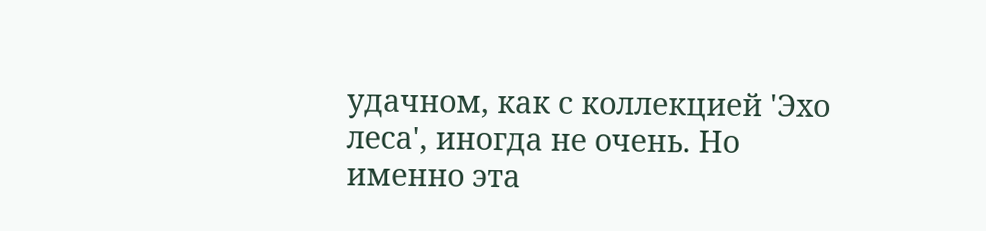удачном, как с коллекцией 'Эхо леса', иногда не очень. Но именно эта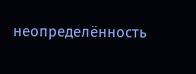неопределённость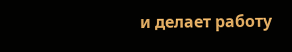и делает работу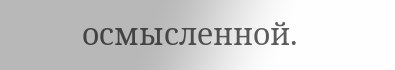осмысленной.